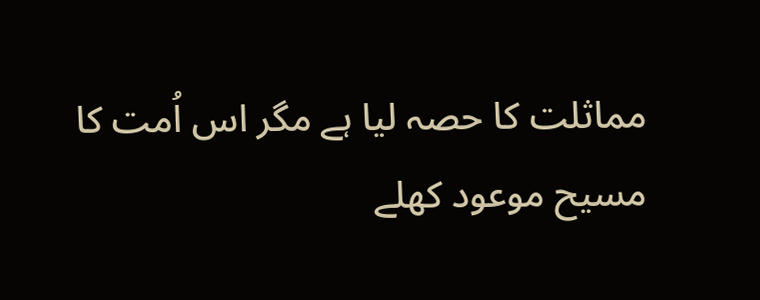مماثلت کا حصہ لیا ہے مگر اس اُمت کا مسیح موعود کھلے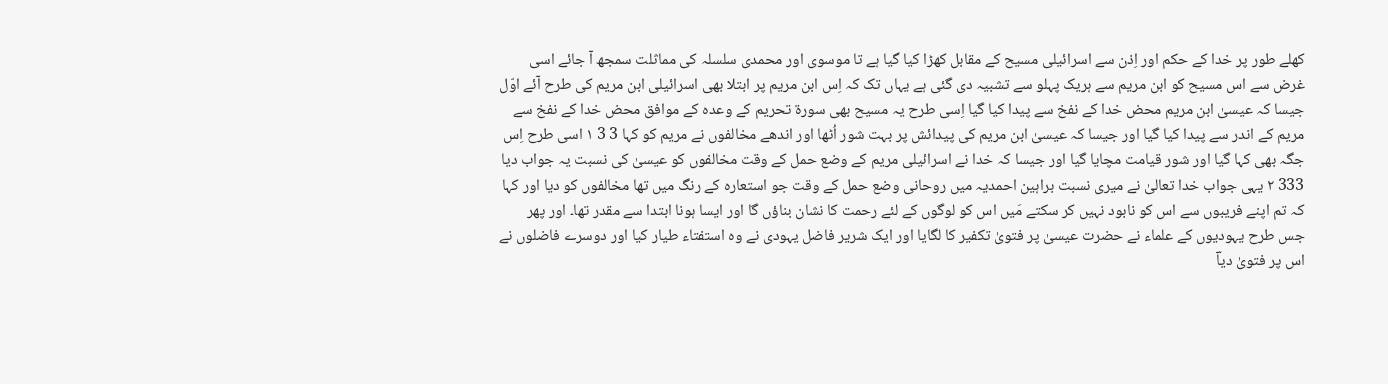کھلے طور پر خدا کے حکم اور اِذن سے اسرائیلی مسیح کے مقابل کھڑا کیا گیا ہے تا موسوی اور محمدی سلسلہ کی مماثلت سمجھ آ جائے اسی غرض سے اس مسیح کو ابن مریم سے ہریک پہلو سے تشبیہ دی گئی ہے یہاں تک کہ اِس ابن مریم پر ابتلا بھی اسرائیلی ابن مریم کی طرح آئے اوّل جیسا کہ عیسیٰ ابن مریم محض خدا کے نفخ سے پیدا کیا گیا اِسی طرح یہ مسیح بھی سورۃ تحریم کے وعدہ کے موافق محض خدا کے نفخ سے مریم کے اندر سے پیدا کیا گیا اور جیسا کہ عیسیٰ ابن مریم کی پیدائش پر بہت شور اُٹھا اور اندھے مخالفوں نے مریم کو کہا 3 3 ۱ اسی طرح اِس جگہ بھی کہا گیا اور شور قیامت مچایا گیا اور جیسا کہ خدا نے اسرائیلی مریم کے وضع حمل کے وقت مخالفوں کو عیسیٰ کی نسبت یہ جواب دیا 333 ۲ یہی جواب خدا تعالیٰ نے میری نسبت براہین احمدیہ میں روحانی وضع حمل کے وقت جو استعارہ کے رنگ میں تھا مخالفوں کو دیا اور کہا کہ تم اپنے فریبوں سے اس کو نابود نہیں کر سکتے مَیں اس کو لوگوں کے لئے رحمت کا نشان بناؤں گا اور ایسا ہونا ابتدا سے مقدر تھا۔ اور پھر جس طرح یہودیوں کے علماء نے حضرت عیسیٰ پر فتویٰ تکفیر کا لگایا اور ایک شریر فاضل یہودی نے وہ استفتاء طیار کیا اور دوسرے فاضلوں نے اس پر فتویٰ دیاؔ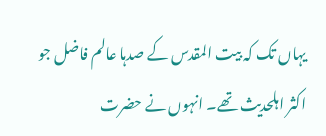یہاں تک کہ بیت المقدس کے صدہا عالم فاضل جو اکثر اہلحدیث تھے۔ انہوں نے حضرت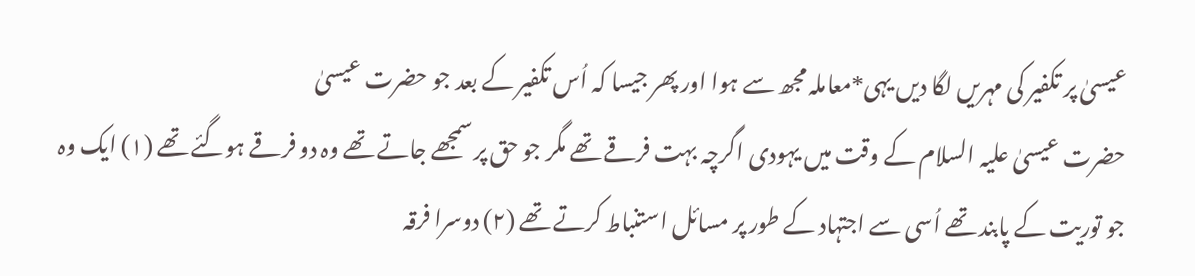عیسیٰ پر تکفیر کی مہریں لگا دیں یہی*معاملہ مجھ سے ہوا اور پھر جیسا کہ اُس تکفیر کے بعد جو حضرت عیسیٰ
حضرت عیسیٰ علیہ السلام کے وقت میں یہودی اگرچہ بہت فرقے تھے مگر جو حق پر سمجھے جاتے تھے وہ دو فرقے ہوگئے تھے (۱) ایک وہ جو توریت کے پابند تھے اُسی سے اجتہاد کے طور پر مسائل استنباط کرتے تھے (۲) دوسرا فرقہ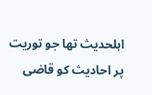اہلحدیث تھا جو توریت پر احادیث کو قاضی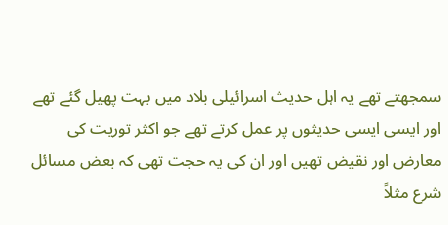سمجھتے تھے یہ اہل حدیث اسرائیلی بلاد میں بہت پھیل گئے تھے اور ایسی ایسی حدیثوں پر عمل کرتے تھے جو اکثر توریت کی معارض اور نقیض تھیں اور ان کی یہ حجت تھی کہ بعض مسائل شرع مثلاً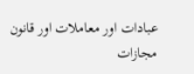عبادات اور معاملات اور قانون مجازات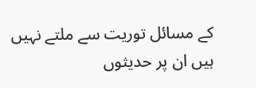کے مسائل توریت سے ملتے نہیں ہیں ان پر حدیثوں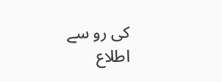کی رو سے اطلاع